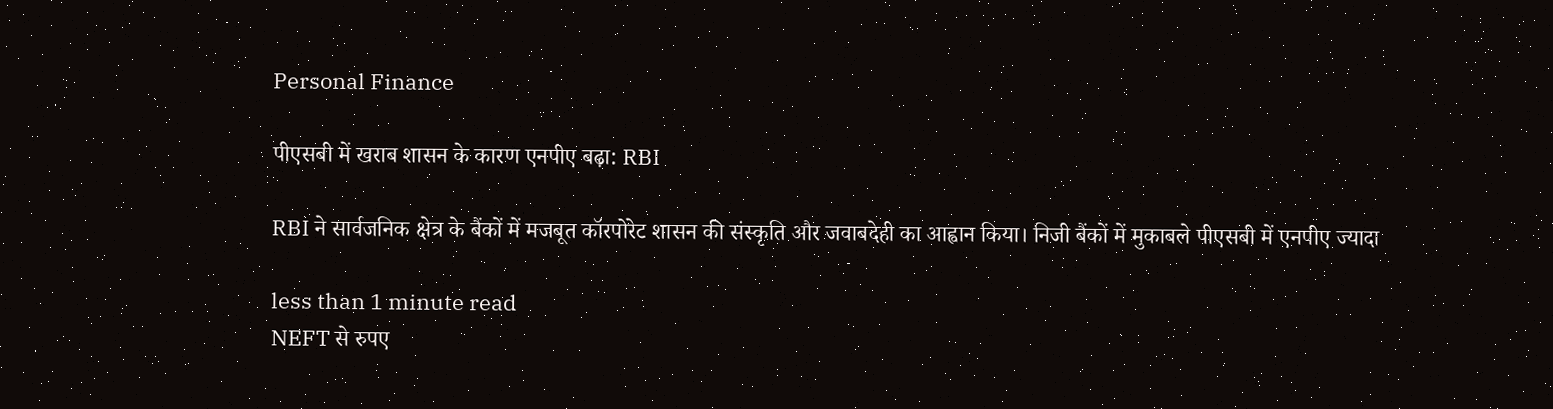Personal Finance

पीएसबी में खराब शासन के कारण एनपीए बढ़ा: RBI

RBI ने सार्वजनिक क्षेत्र के बैंकों में मजबूत कॉरपोरेट शासन की संस्कृति और जवाबदेही का आह्वान किया। निजी बैंकों में मुकाबले पीएसबी में एनपीए ज्यादा

less than 1 minute read
NEFT से रुपए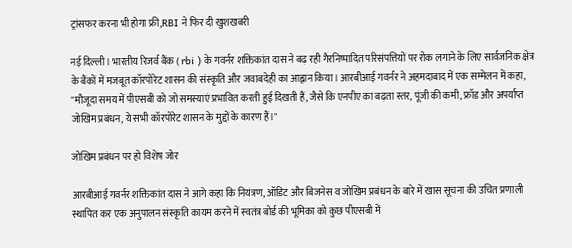ट्रांसफर करना भी होगा फ्री,RBI ने फिर दी खुशखबरी

नई दिल्ली। भारतीय रिजर्व बैंक ( rbi ) के गवर्नर शक्तिकांत दास ने बढ़ रही गैरनिष्पादित परिसंपत्तियों पर रोक लगाने के लिए सार्वजनिक क्षेत्र के बैंकों में मजबूत कॉरपोरेट शासन की संस्कृति और जवाबदेही का आह्वान किया। आरबीआई गवर्नर ने अहमदाबाद में एक सम्मेलन में कहा, "मौजूदा समय में पीएसबी को जो समस्याएं प्रभावित करती हुई दिखती हैं, जैसे कि एनपीए का बढ़ता स्तर, पूंजी की कमी, फ्रॉड और अपर्याप्त जोखिम प्रबंधन, ये सभी कॉरपोरेट शासन के मुद्दों के कारण हैं।"

जोखिम प्रबंधन पर हो विशेष जोर

आरबीआई गवर्नर शक्तिकांत दास ने आगे कहा कि नियंत्रण, ऑडिट और बिजनेस व जोखिम प्रबंधन के बारे में खास सूचना की उचित प्रणाली स्थापित कर एक अनुपालन संस्कृति कायम करने में स्वतंत्र बोर्ड की भूमिका को कुछ पीएसबी में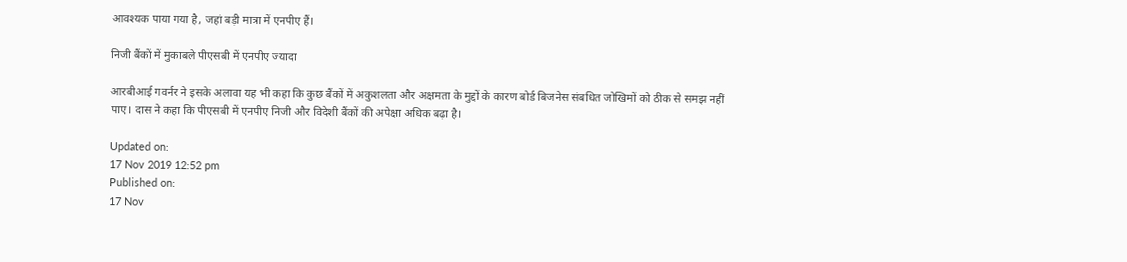आवश्यक पाया गया है, जहां बड़ी मात्रा में एनपीए हैं।

निजी बैंकों में मुकाबले पीएसबी में एनपीए ज्यादा

आरबीआई गवर्नर ने इसके अलावा यह भी कहा कि कुछ बैंकों में अकुशलता और अक्षमता के मुद्दों के कारण बोर्ड बिजनेस संबधित जोखिमों को ठीक से समझ नहीं पाए। दास ने कहा कि पीएसबी में एनपीए निजी और विदेशी बैंकों की अपेक्षा अधिक बढ़ा है।

Updated on:
17 Nov 2019 12:52 pm
Published on:
17 Nov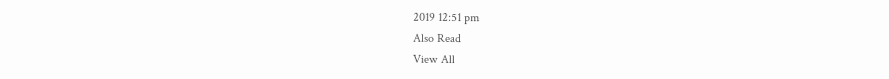2019 12:51 pm
Also Read
View All